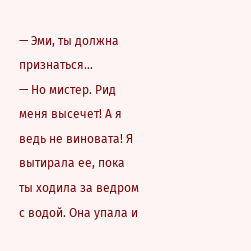— Эми, ты должна признаться…
— Но мистер. Рид меня высечет! А я ведь не виновата! Я вытирала ее, пока ты ходила за ведром с водой. Она упала и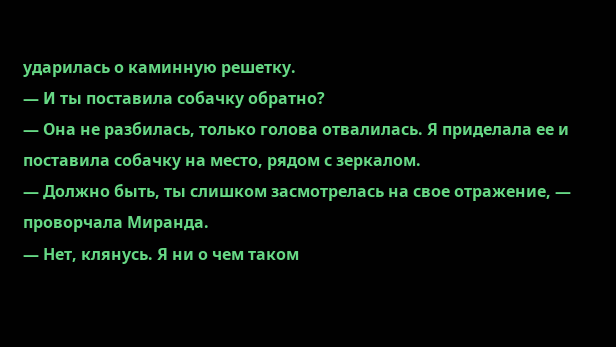ударилась о каминную решетку.
— И ты поставила собачку обратно?
— Она не разбилась, только голова отвалилась. Я приделала ее и поставила собачку на место, рядом с зеркалом.
— Должно быть, ты слишком засмотрелась на свое отражение, — проворчала Миранда.
— Нет, клянусь. Я ни о чем таком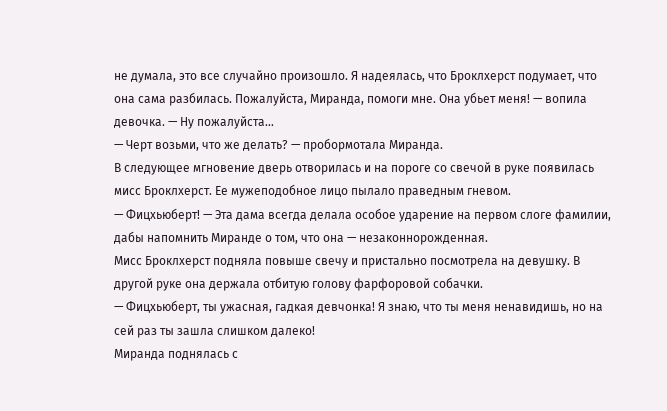не думала, это все случайно произошло. Я надеялась, что Броклхерст подумает, что она сама разбилась. Пожалуйста, Миранда, помоги мне. Она убьет меня! — вопила девочка. — Ну пожалуйста…
— Черт возьми, что же делать? — пробормотала Миранда.
В следующее мгновение дверь отворилась и на пороге со свечой в руке появилась мисс Броклхерст. Ее мужеподобное лицо пылало праведным гневом.
— Фицхьюберт! — Эта дама всегда делала особое ударение на первом слоге фамилии, дабы напомнить Миранде о том, что она — незаконнорожденная.
Мисс Броклхерст подняла повыше свечу и пристально посмотрела на девушку. В другой руке она держала отбитую голову фарфоровой собачки.
— Фицхьюберт, ты ужасная, гадкая девчонка! Я знаю, что ты меня ненавидишь, но на сей раз ты зашла слишком далеко!
Миранда поднялась с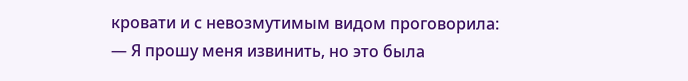кровати и с невозмутимым видом проговорила:
— Я прошу меня извинить, но это была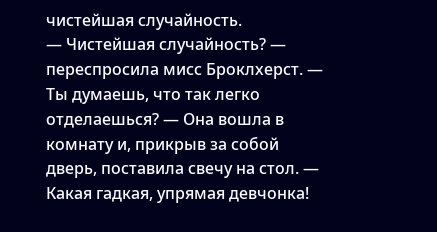чистейшая случайность.
— Чистейшая случайность? — переспросила мисс Броклхерст. — Ты думаешь, что так легко отделаешься? — Она вошла в комнату и, прикрыв за собой дверь, поставила свечу на стол. — Какая гадкая, упрямая девчонка!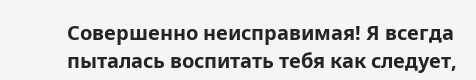Совершенно неисправимая! Я всегда пыталась воспитать тебя как следует,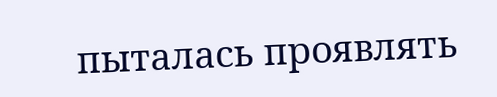пыталась проявлять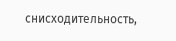снисходительность,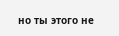но ты этого не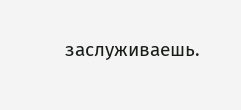заслуживаешь.